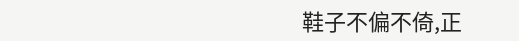鞋子不偏不倚,正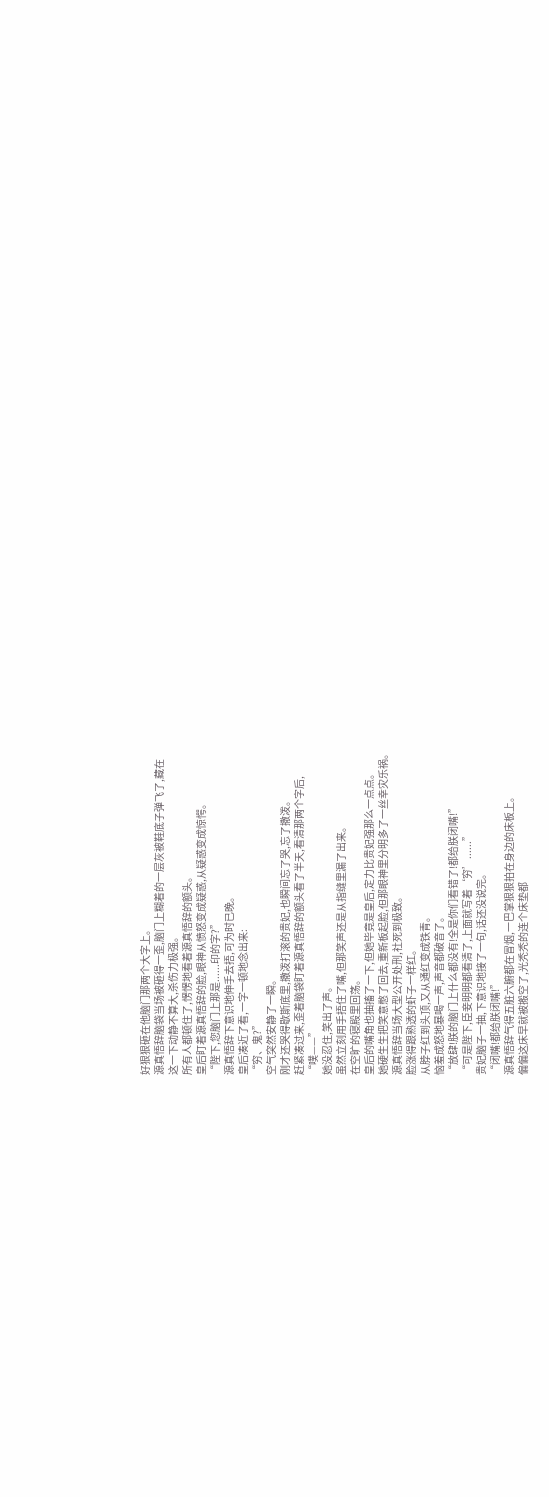好狠狠砸在他脑门那两个大字上。
源真悟辞脑袋当场被砸得一歪,脑门上糊着的一层灰被鞋底子弹飞了,藏在
这一下动静不算大,杀伤力极强。
所有人都顿住了,愣愣地看着源真悟辞的额头。
皇后盯着源真悟辞的脸,眼神从愤怒变成疑惑,从疑惑变成惊愕。
“陛下,您脑门上那是......印的字?”
源真悟辞下意识地伸手去捂,可为时已晚。
皇后凑近了看,一字一顿地念出来:
“穷、鬼?”
空气突然安静了一瞬。
刚才还哭得歇斯底里,撒泼打滚的贵妃,也瞬间忘了哭,忘了撒泼。
赶紧凑过来,歪着脑袋盯着源真悟辞的额头看了半天,看清那两个字后,
“噗——”
她没忍住,笑出了声。
虽然立刻用手捂住了嘴,但那笑声还是从指缝里漏了出来。
在空旷的寝殿里回荡。
皇后的嘴角也抽搐了一下,但她毕竟是皇后,定力比贵妃强那么一点点。
她硬生生把笑意憋了回去,重新板起脸,但那眼神里分明多了一丝幸灾乐祸。
源真悟辞当场大型公开处刑,社死到极致。
脸涨得跟熟透的虾子一样红。
从脖子红到头顶,又从通红变成铁青。
恼羞成怒地暴喝一声,声音都破音了。
“放肆!朕的脑门上什么都没有!全是你们看错了!都给朕闭嘴!”
“可是陛下,臣妾明明都看清了,上面就写着‘穷’......”
贵妃脑子一抽,下意识地接了一句,话还没说完。
“闭嘴!都给朕闭嘴!”
源真悟辞气得五脏六腑都在冒烟,一巴掌狠狠拍在身边的床板上。
偏偏这床早就被搬空了,光秃秃的连个床垫都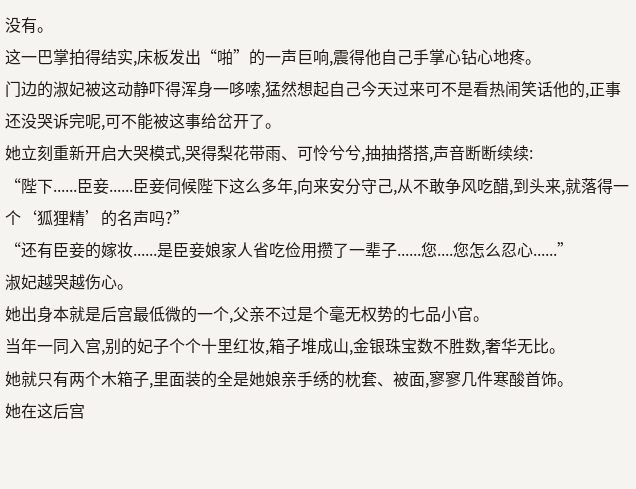没有。
这一巴掌拍得结实,床板发出“啪”的一声巨响,震得他自己手掌心钻心地疼。
门边的淑妃被这动静吓得浑身一哆嗦,猛然想起自己今天过来可不是看热闹笑话他的,正事还没哭诉完呢,可不能被这事给岔开了。
她立刻重新开启大哭模式,哭得梨花带雨、可怜兮兮,抽抽搭搭,声音断断续续:
“陛下......臣妾......臣妾伺候陛下这么多年,向来安分守己,从不敢争风吃醋,到头来,就落得一个‘狐狸精’的名声吗?”
“还有臣妾的嫁妆......是臣妾娘家人省吃俭用攒了一辈子......您....您怎么忍心......”
淑妃越哭越伤心。
她出身本就是后宫最低微的一个,父亲不过是个毫无权势的七品小官。
当年一同入宫,别的妃子个个十里红妆,箱子堆成山,金银珠宝数不胜数,奢华无比。
她就只有两个木箱子,里面装的全是她娘亲手绣的枕套、被面,寥寥几件寒酸首饰。
她在这后宫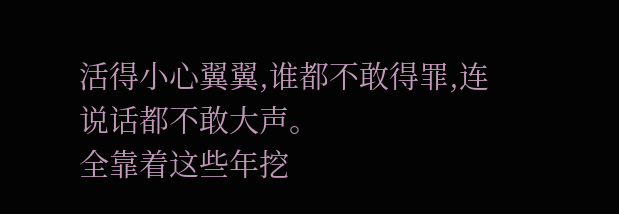活得小心翼翼,谁都不敢得罪,连说话都不敢大声。
全靠着这些年挖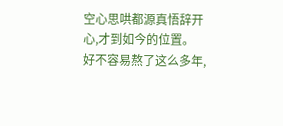空心思哄都源真悟辞开心,才到如今的位置。
好不容易熬了这么多年,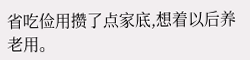省吃俭用攒了点家底,想着以后养老用。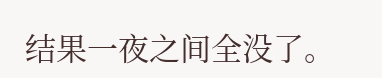结果一夜之间全没了。